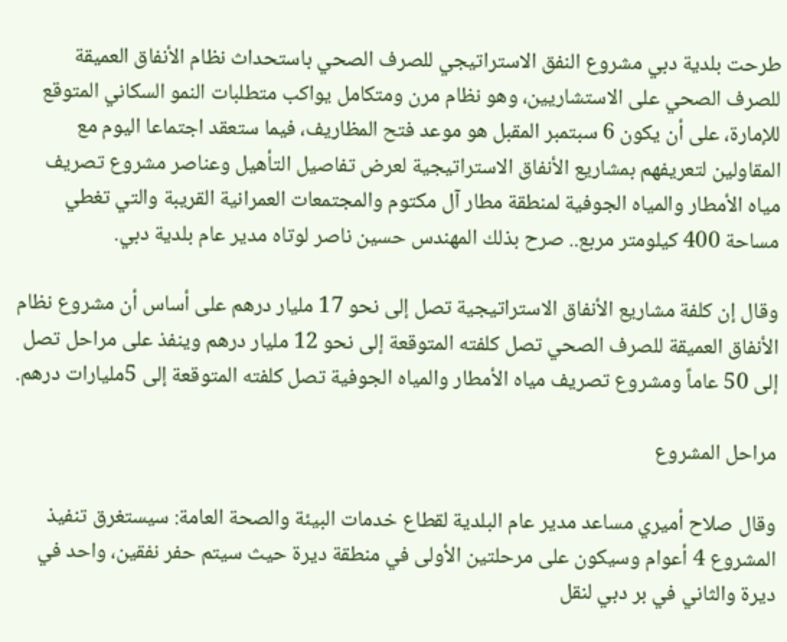طرحت بلدية دبي مشروع النفق الاستراتيجي للصرف الصحي باستحداث نظام الأنفاق العميقة للصرف الصحي على الاستشاريين، وهو نظام مرن ومتكامل يواكب متطلبات النمو السكاني المتوقع للإمارة، على أن يكون 6 سبتمبر المقبل هو موعد فتح المظاريف، فيما ستعقد اجتماعا اليوم مع المقاولين لتعريفهم بمشاريع الأنفاق الاستراتيجية لعرض تفاصيل التأهيل وعناصر مشروع تصريف مياه الأمطار والمياه الجوفية لمنطقة مطار آل مكتوم والمجتمعات العمرانية القريبة والتي تغطي مساحة 400 كيلومتر مربع.. صرح بذلك المهندس حسين ناصر لوتاه مدير عام بلدية دبي.

وقال إن كلفة مشاريع الأنفاق الاستراتيجية تصل إلى نحو 17 مليار درهم على أساس أن مشروع نظام الأنفاق العميقة للصرف الصحي تصل كلفته المتوقعة إلى نحو 12 مليار درهم وينفذ على مراحل تصل إلى 50 عاماً ومشروع تصريف مياه الأمطار والمياه الجوفية تصل كلفته المتوقعة إلى 5مليارات درهم.

مراحل المشروع

وقال صلاح أميري مساعد مدير عام البلدية لقطاع خدمات البيئة والصحة العامة: سيستغرق تنفيذ المشروع 4 أعوام وسيكون على مرحلتين الأولى في منطقة ديرة حيث سيتم حفر نفقين، واحد في ديرة والثاني في بر دبي لنقل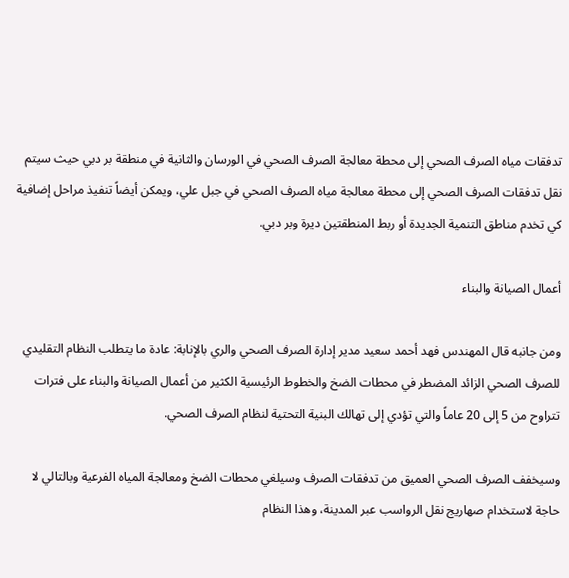تدفقات مياه الصرف الصحي إلى محطة معالجة الصرف الصحي في الورسان والثانية في منطقة بر دبي حيث سيتم نقل تدفقات الصرف الصحي إلى محطة معالجة مياه الصرف الصحي في جبل علي، ويمكن أيضاً تنفيذ مراحل إضافية كي تخدم مناطق التنمية الجديدة أو ربط المنطقتين ديرة وبر دبي.

أعمال الصيانة والبناء

ومن جانبه قال المهندس فهد أحمد سعيد مدير إدارة الصرف الصحي والري بالإنابة: عادة ما يتطلب النظام التقليدي للصرف الصحي الزائد المضطر في محطات الضخ والخطوط الرئيسية الكثير من أعمال الصيانة والبناء على فترات تتراوح من 5 إلى 20 عاماً والتي تؤدي إلى تهالك البنية التحتية لنظام الصرف الصحي.

وسيخفف الصرف الصحي العميق من تدفقات الصرف وسيلغي محطات الضخ ومعالجة المياه الفرعية وبالتالي لا حاجة لاستخدام صهاريج نقل الرواسب عبر المدينة، وهذا النظام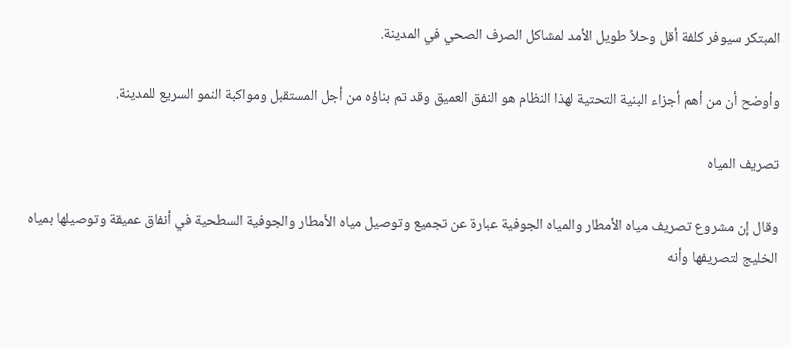المبتكر سيوفر كلفة أقل وحلاً طويل الأمد لمشاكل الصرف الصحي في المدينة.

وأوضح أن من أهم أجزاء البنية التحتية لهذا النظام هو النفق العميق وقد تم بناؤه من أجل المستقبل ومواكبة النمو السريع للمدينة.

تصريف المياه

وقال إن مشروع تصريف مياه الأمطار والمياه الجوفية عبارة عن تجميع وتوصيل مياه الأمطار والجوفية السطحية في أنفاق عميقة وتوصيلها بمياه الخليج لتصريفها وأنه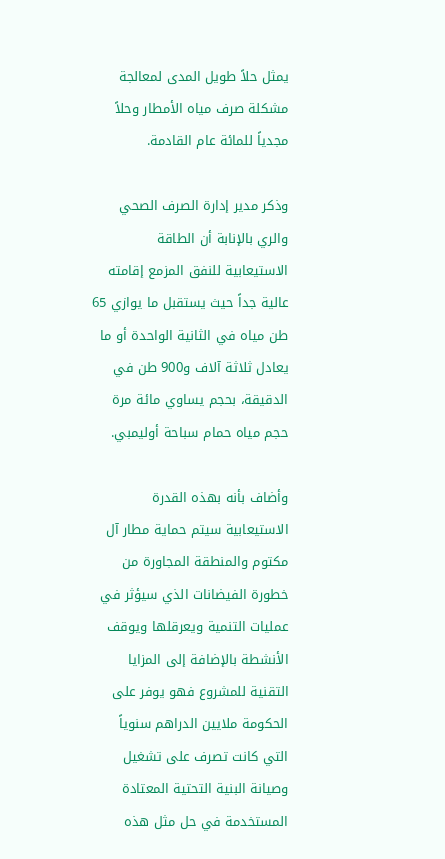يمثل حلاً طويل المدى لمعالجة مشكلة صرف مياه الأمطار وحلاً مجدياً للمائة عام القادمة.

وذكر مدير إدارة الصرف الصحي والري بالإنابة أن الطاقة الاستيعابية للنفق المزمع إقامته عالية جداً حيث يستقبل ما يوازي 65 طن مياه في الثانية الواحدة أو ما يعادل ثلاثة آلاف و900 طن في الدقيقة، بحجم يساوي مائة مرة حجم مياه حمام سباحة أوليمبي.

وأضاف بأنه بهذه القدرة الاستيعابية سيتم حماية مطار آل مكتوم والمنطقة المجاورة من خطورة الفيضانات الذي سيؤثر في عمليات التنمية ويعرقلها ويوقف الأنشطة بالإضافة إلى المزايا التقنية للمشروع فهو يوفر على الحكومة ملايين الدراهم سنوياً التي كانت تصرف على تشغيل وصيانة البنية التحتية المعتادة المستخدمة في حل مثل هذه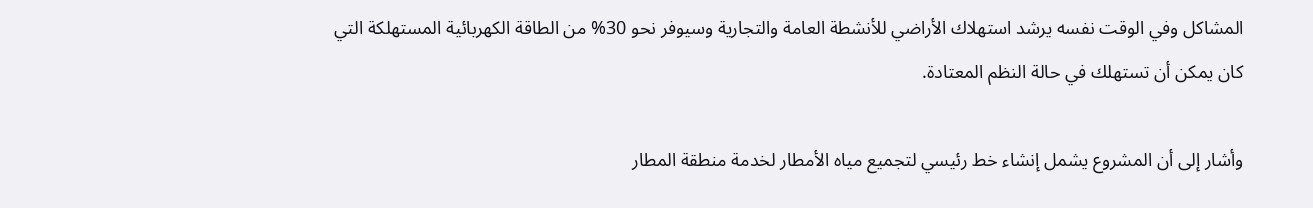المشاكل وفي الوقت نفسه يرشد استهلاك الأراضي للأنشطة العامة والتجارية وسيوفر نحو 30% من الطاقة الكهربائية المستهلكة التي كان يمكن أن تستهلك في حالة النظم المعتادة.

وأشار إلى أن المشروع يشمل إنشاء خط رئيسي لتجميع مياه الأمطار لخدمة منطقة المطار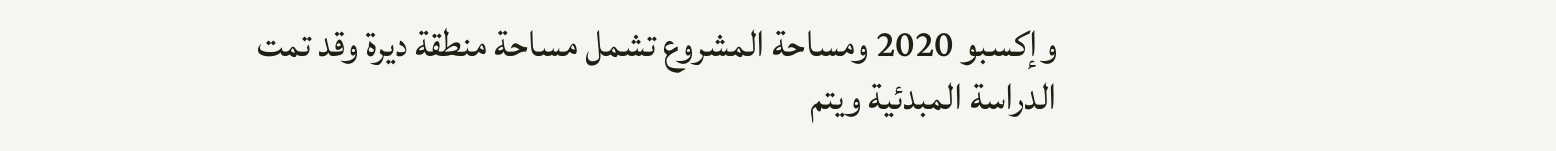وإكسبو 2020 ومساحة المشروع تشمل مساحة منطقة ديرة وقد تمت الدراسة المبدئية ويتم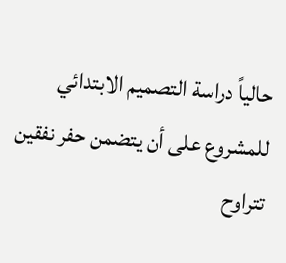حالياً دراسة التصميم الابتدائي للمشروع على أن يتضمن حفر نفقين تتراوح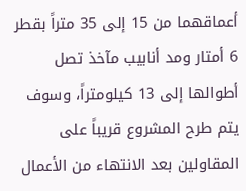أعماقهما من 15 إلى 35 متراً بقطر 6 أمتار ومد أنابيب مآخذ تصل أطوالها إلى 13 كيلومتراً، وسوف يتم طرح المشروع قريباً على المقاولين بعد الانتهاء من الأعمال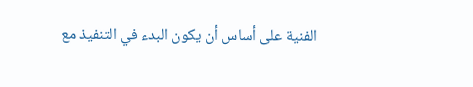الفنية على أساس أن يكون البدء في التنفيذ مع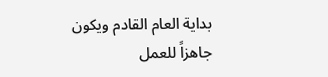بداية العام القادم ويكون جاهزاً للعمل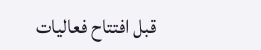قبل افتتاح فعاليات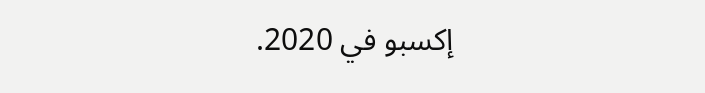إكسبو في 2020.